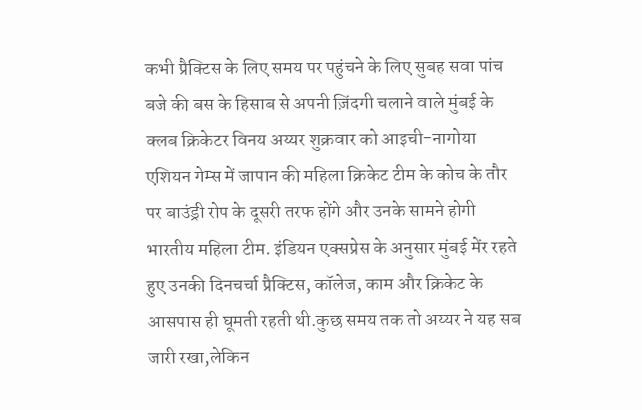कभी प्रैक्टिस के लिए समय पर पहुंचने के लिए सुबह सवा पांच बजे की बस के हिसाब से अपनी ज़िंदगी चलाने वाले मुंबई के क्लब क्रिकेटर विनय अय्यर शुक्रवार को आइची-नागोया एशियन गेम्स में जापान की महिला क्रिकेट टीम के कोच के तौर पर बाउंड्री रोप के दूसरी तरफ होंगे और उनके सामने होगी भारतीय महिला टीम. इंडियन एक्सप्रेस के अनुसार मुंबई मेंर रहते हुए उनकी दिनचर्चा प्रैक्टिस, कॉलेज, काम और क्रिकेट के आसपास ही घूमती रहती थी.कुछ समय तक तो अय्यर ने यह सब जारी रखा,लेकिन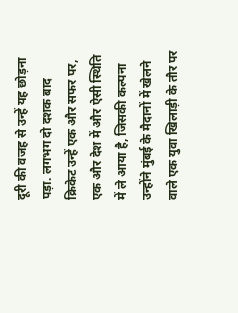दूरी की वजह से उन्हें यह छोड़ना पड़ा. लगभग दो दशक बाद क्रिकेट उन्हें एक और सफर पर, एक और देश में और ऐसी स्थिति में ले आया है, जिसकी कल्पना उन्होंने मुंबई के मैदानों में खेलने वाले एक युवा खिलाड़ी के तौर पर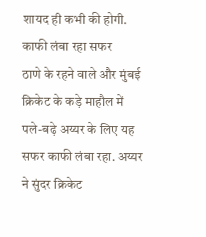शायद ही कभी की होगी.
काफी लंबा रहा सफर
ठाणे के रहने वाले और मुंबई क्रिकेट के कड़े माहौल में पले-बढ़े अय्यर के लिए यह सफर काफी लंबा रहा. अय्यर ने सुंदर क्रिकेट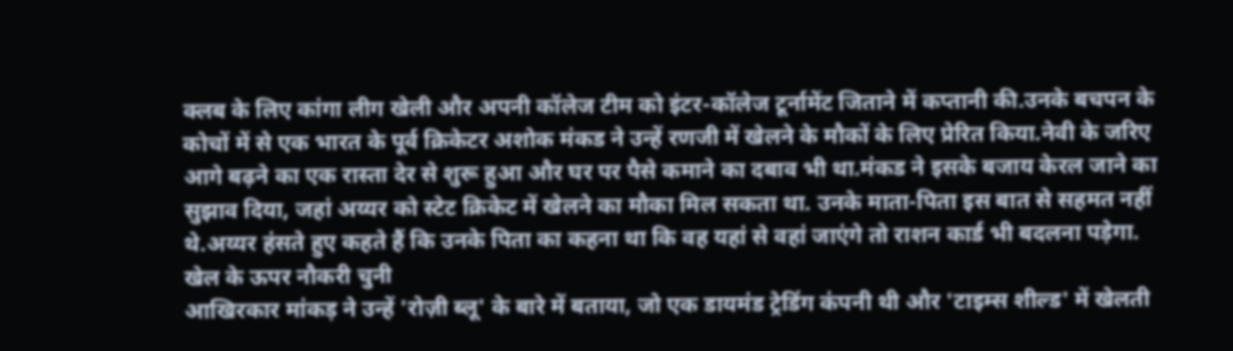क्लब के लिए कांगा लीग खेली और अपनी कॉलेज टीम को इंटर-कॉलेज टूर्नामेंट जिताने में कप्तानी की.उनके बचपन के कोचों में से एक भारत के पूर्व क्रिकेटर अशोक मंकड ने उन्हें रणजी में खेलने के मौकों के लिए प्रेरित किया.नेवी के जरिए आगे बढ़ने का एक रास्ता देर से शुरू हुआ और घर पर पैसे कमाने का दबाव भी था.मंकड ने इसके बजाय केरल जाने का सुझाव दिया, जहां अय्यर को स्टेट क्रिकेट में खेलने का मौका मिल सकता था. उनके माता-पिता इस बात से सहमत नहीं थे.अय्यर हंसते हुए कहते हैं कि उनके पिता का कहना था कि वह यहां से वहां जाएंगे तो राशन कार्ड भी बदलना पड़ेगा.
खेल के ऊपर नौकरी चुनी
आखिरकार मांकड़ ने उन्हें 'रोज़ी ब्लू' के बारे में बताया, जो एक डायमंड ट्रेडिंग कंपनी थी और 'टाइम्स शील्ड' में खेलती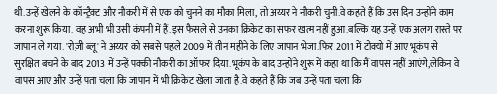थी.उन्हें खेलने के कॉन्ट्रैक्ट और नौकरी में से एक को चुनने का मौका मिला, तो अय्यर ने नौकरी चुनी.वे कहते हैं कि उस दिन उन्होंने काम करना शुरू किया. वह अभी भी उसी कंपनी में हैं.इस फैसले से उनका क्रिकेट का सफर खत्म नहीं हुआ.बल्कि यह उन्हें एक अलग रास्ते पर जापान ले गया. 'रोज़ी ब्लू' ने अय्यर को सबसे पहले 2009 में तीन महीने के लिए जापान भेजा.फिर 2011 में टोक्यो में आए भूकंप से सुरक्षित बचने के बाद 2013 में उन्हें पक्की नौकरी का ऑफर दिया.भूकंप के बाद उन्होंने शुरू में कहा था कि मैं वापस नहीं आएंगे,लेकिन वे वापस आए और उन्हें पता चला कि जापान में भी क्रिकेट खेला जाता है.वे कहते हैं कि जब उन्हें पता चला कि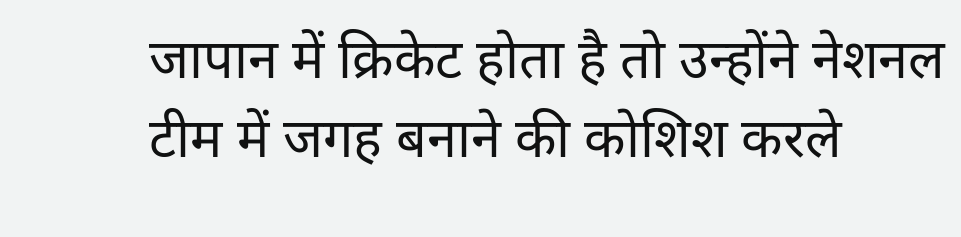जापान में क्रिकेट होता है तो उन्होंने नेशनल टीम में जगह बनाने की कोशिश करले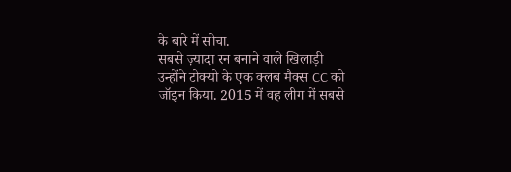के बारे में सोचा.
सबसे ज़्यादा रन बनाने वाले खिलाड़ी
उन्होंने टोक्यो के एक क्लब मैक्स CC को जॉइन किया. 2015 में वह लीग में सबसे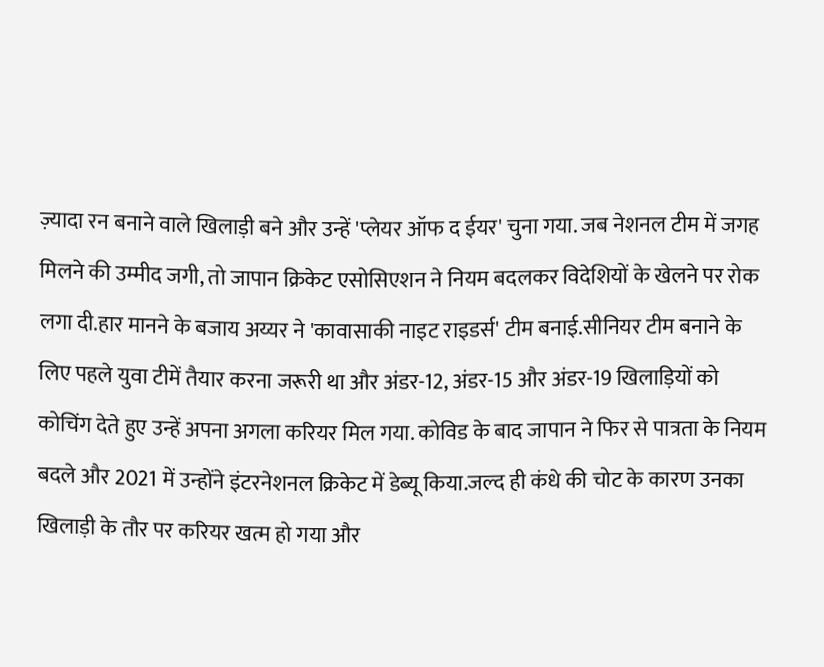ज़्यादा रन बनाने वाले खिलाड़ी बने और उन्हें 'प्लेयर ऑफ द ईयर' चुना गया. जब नेशनल टीम में जगह मिलने की उम्मीद जगी, तो जापान क्रिकेट एसोसिएशन ने नियम बदलकर विदेशियों के खेलने पर रोक लगा दी.हार मानने के बजाय अय्यर ने 'कावासाकी नाइट राइडर्स' टीम बनाई.सीनियर टीम बनाने के लिए पहले युवा टीमें तैयार करना जरूरी था और अंडर-12, अंडर-15 और अंडर-19 खिलाड़ियों को कोचिंग देते हुए उन्हें अपना अगला करियर मिल गया. कोविड के बाद जापान ने फिर से पात्रता के नियम बदले और 2021 में उन्होंने इंटरनेशनल क्रिकेट में डेब्यू किया.जल्द ही कंधे की चोट के कारण उनका खिलाड़ी के तौर पर करियर खत्म हो गया और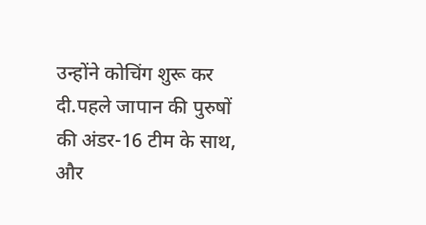उन्होंने कोचिंग शुरू कर दी.पहले जापान की पुरुषों की अंडर-16 टीम के साथ, और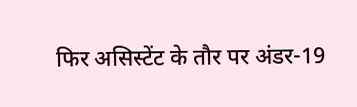फिर असिस्टेंट के तौर पर अंडर-19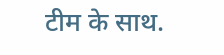टीम के साथ.